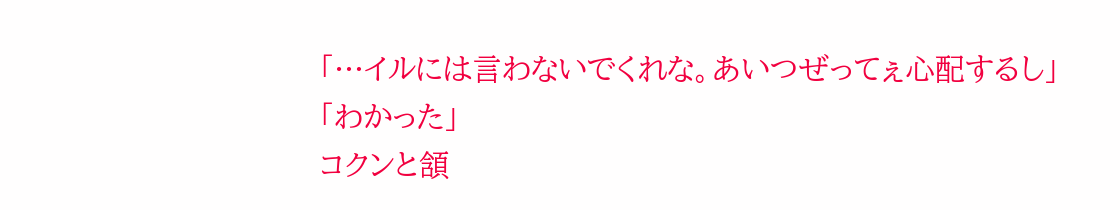「…イルには言わないでくれな。あいつぜってぇ心配するし」
「わかった」
コクンと頷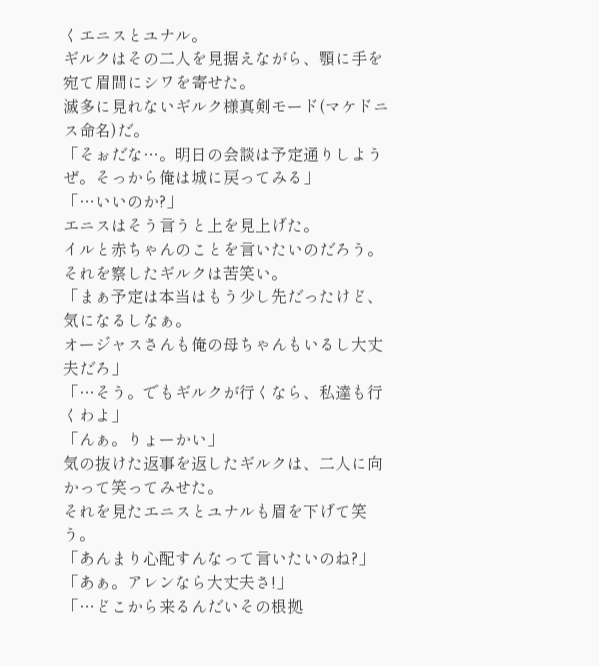くエニスとユナル。
ギルクはその二人を見据えながら、顎に手を宛て眉間にシワを寄せた。
滅多に見れないギルク様真剣モード(マケドニス命名)だ。
「そぉだな…。明日の会談は予定通りしようぜ。そっから俺は城に戻ってみる」
「…いいのか?」
エニスはそう言うと上を見上げた。
イルと赤ちゃんのことを言いたいのだろう。
それを察したギルクは苦笑い。
「まぁ予定は本当はもう少し先だったけど、気になるしなぁ。
オージャスさんも俺の母ちゃんもいるし大丈夫だろ」
「…そう。でもギルクが行くなら、私達も行くわよ」
「んぁ。りょーかい」
気の抜けた返事を返したギルクは、二人に向かって笑ってみせた。
それを見たエニスとユナルも眉を下げて笑う。
「あんまり心配すんなって言いたいのね?」
「あぁ。アレンなら大丈夫さ!」
「…どこから来るんだいその根拠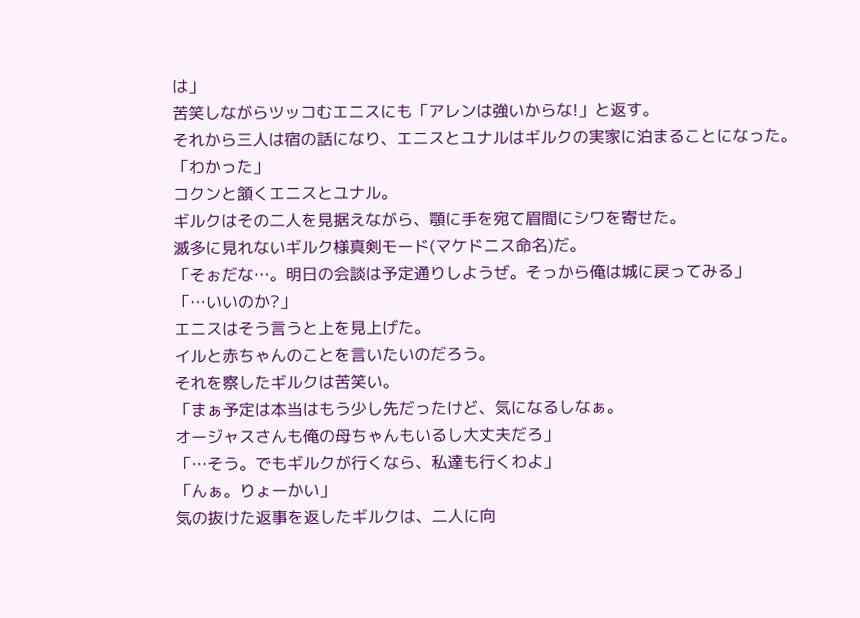は」
苦笑しながらツッコむエニスにも「アレンは強いからな!」と返す。
それから三人は宿の話になり、エニスとユナルはギルクの実家に泊まることになった。
「わかった」
コクンと頷くエニスとユナル。
ギルクはその二人を見据えながら、顎に手を宛て眉間にシワを寄せた。
滅多に見れないギルク様真剣モード(マケドニス命名)だ。
「そぉだな…。明日の会談は予定通りしようぜ。そっから俺は城に戻ってみる」
「…いいのか?」
エニスはそう言うと上を見上げた。
イルと赤ちゃんのことを言いたいのだろう。
それを察したギルクは苦笑い。
「まぁ予定は本当はもう少し先だったけど、気になるしなぁ。
オージャスさんも俺の母ちゃんもいるし大丈夫だろ」
「…そう。でもギルクが行くなら、私達も行くわよ」
「んぁ。りょーかい」
気の抜けた返事を返したギルクは、二人に向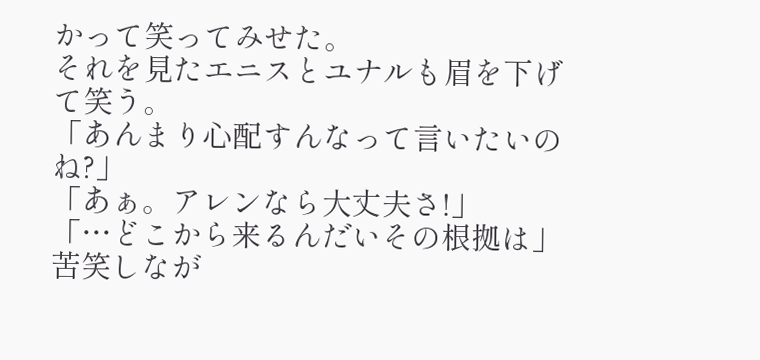かって笑ってみせた。
それを見たエニスとユナルも眉を下げて笑う。
「あんまり心配すんなって言いたいのね?」
「あぁ。アレンなら大丈夫さ!」
「…どこから来るんだいその根拠は」
苦笑しなが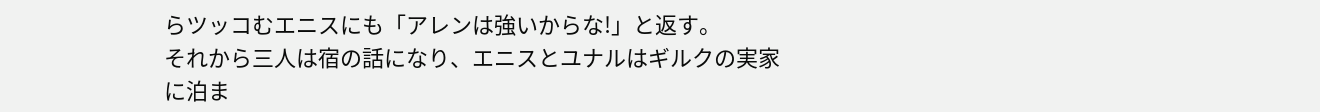らツッコむエニスにも「アレンは強いからな!」と返す。
それから三人は宿の話になり、エニスとユナルはギルクの実家に泊ま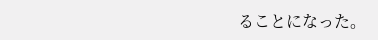ることになった。